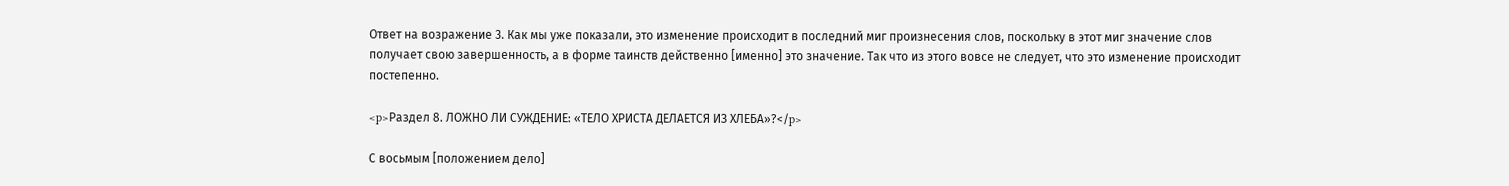Ответ на возражение 3. Как мы уже показали, это изменение происходит в последний миг произнесения слов, поскольку в этот миг значение слов получает свою завершенность, а в форме таинств действенно [именно] это значение. Так что из этого вовсе не следует, что это изменение происходит постепенно.

<p>Раздел 8. ЛОЖНО ЛИ СУЖДЕНИЕ: «ТЕЛО ХРИСТА ДЕЛАЕТСЯ ИЗ ХЛЕБА»?</p>

С восьмым [положением дело]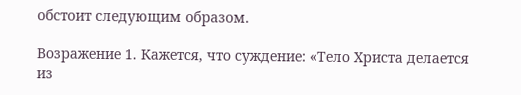обстоит следующим образом.

Возражение 1. Кажется, что суждение: «Тело Христа делается из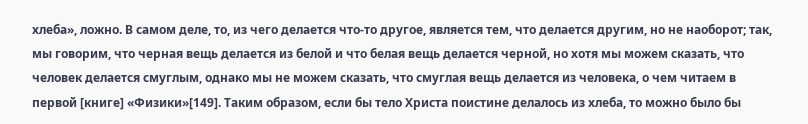хлеба», ложно. В самом деле, то, из чего делается что-то другое, является тем, что делается другим, но не наоборот; так, мы говорим, что черная вещь делается из белой и что белая вещь делается черной, но хотя мы можем сказать, что человек делается смуглым, однако мы не можем сказать, что смуглая вещь делается из человека, о чем читаем в первой [книге] «Физики»[149]. Таким образом, если бы тело Христа поистине делалось из хлеба, то можно было бы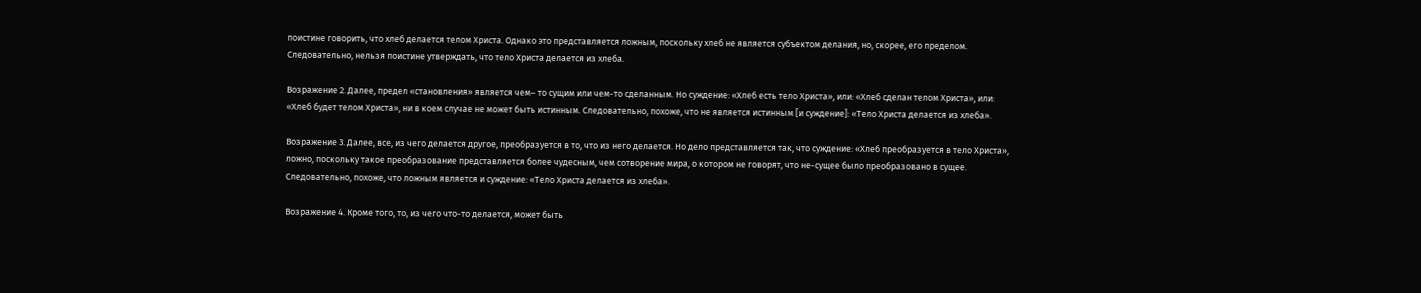поистине говорить, что хлеб делается телом Христа. Однако это представляется ложным, поскольку хлеб не является субъектом делания, но, скорее, его пределом. Следовательно, нельзя поистине утверждать, что тело Христа делается из хлеба.

Возражение 2. Далее, предел «становления» является чем– то сущим или чем-то сделанным. Но суждение: «Хлеб есть тело Христа», или: «Хлеб сделан телом Христа», или: «Хлеб будет телом Христа», ни в коем случае не может быть истинным. Следовательно, похоже, что не является истинным [и суждение]: «Тело Христа делается из хлеба».

Возражение 3. Далее, все, из чего делается другое, преобразуется в то, что из него делается. Но дело представляется так, что суждение: «Хлеб преобразуется в тело Христа», ложно, поскольку такое преобразование представляется более чудесным, чем сотворение мира, о котором не говорят, что не-сущее было преобразовано в сущее. Следовательно, похоже, что ложным является и суждение: «Тело Христа делается из хлеба».

Возражение 4. Кроме того, то, из чего что-то делается, может быть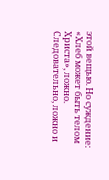этой вещью. Но суждение: «Хлеб может быть телом Христа», ложно. Следовательно, ложно и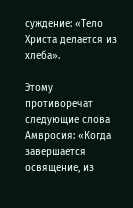суждение: «Тело Христа делается из хлеба».

Этому противоречат следующие слова Амвросия: «Когда завершается освящение, из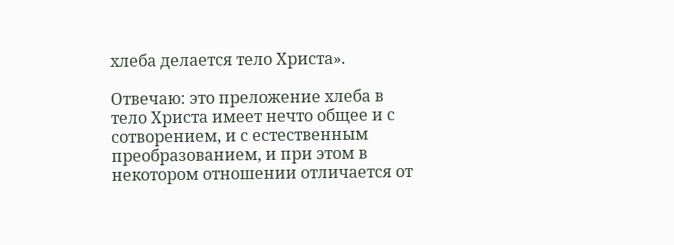хлеба делается тело Христа».

Отвечаю: это преложение хлеба в тело Христа имеет нечто общее и с сотворением, и с естественным преобразованием, и при этом в некотором отношении отличается от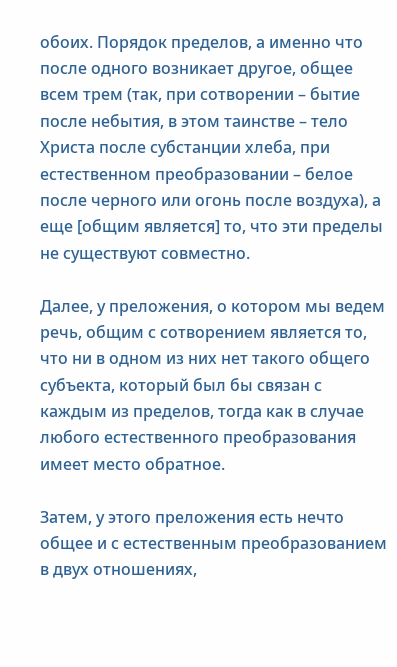обоих. Порядок пределов, а именно что после одного возникает другое, общее всем трем (так, при сотворении – бытие после небытия, в этом таинстве – тело Христа после субстанции хлеба, при естественном преобразовании – белое после черного или огонь после воздуха), а еще [общим является] то, что эти пределы не существуют совместно.

Далее, у преложения, о котором мы ведем речь, общим с сотворением является то, что ни в одном из них нет такого общего субъекта, который был бы связан с каждым из пределов, тогда как в случае любого естественного преобразования имеет место обратное.

Затем, у этого преложения есть нечто общее и с естественным преобразованием в двух отношениях,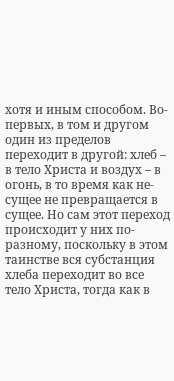хотя и иным способом. Во-первых, в том и другом один из пределов переходит в другой: хлеб – в тело Христа и воздух – в огонь, в то время как не-сущее не превращается в сущее. Но сам этот переход происходит у них по-разному, поскольку в этом таинстве вся субстанция хлеба переходит во все тело Христа, тогда как в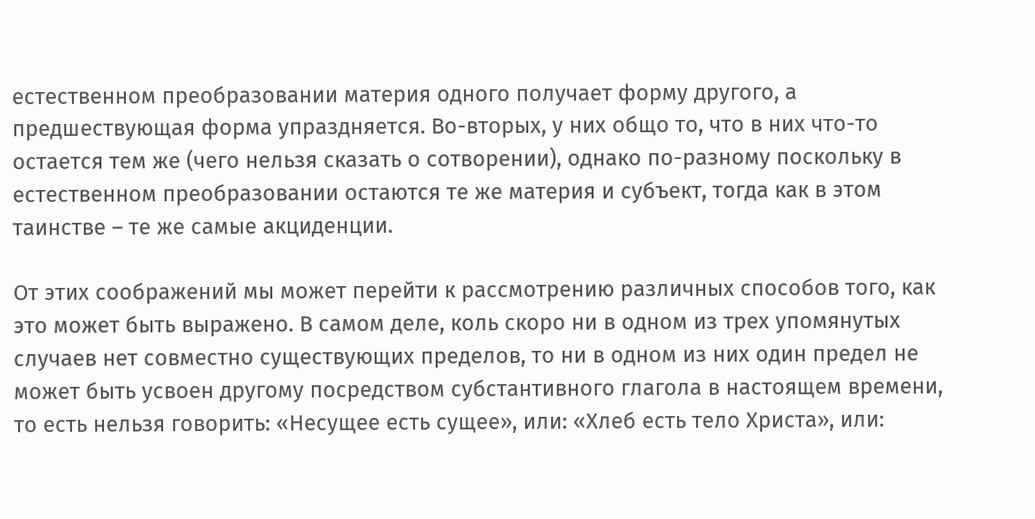естественном преобразовании материя одного получает форму другого, а предшествующая форма упраздняется. Во-вторых, у них общо то, что в них что-то остается тем же (чего нельзя сказать о сотворении), однако по-разному поскольку в естественном преобразовании остаются те же материя и субъект, тогда как в этом таинстве – те же самые акциденции.

От этих соображений мы может перейти к рассмотрению различных способов того, как это может быть выражено. В самом деле, коль скоро ни в одном из трех упомянутых случаев нет совместно существующих пределов, то ни в одном из них один предел не может быть усвоен другому посредством субстантивного глагола в настоящем времени, то есть нельзя говорить: «Несущее есть сущее», или: «Хлеб есть тело Христа», или: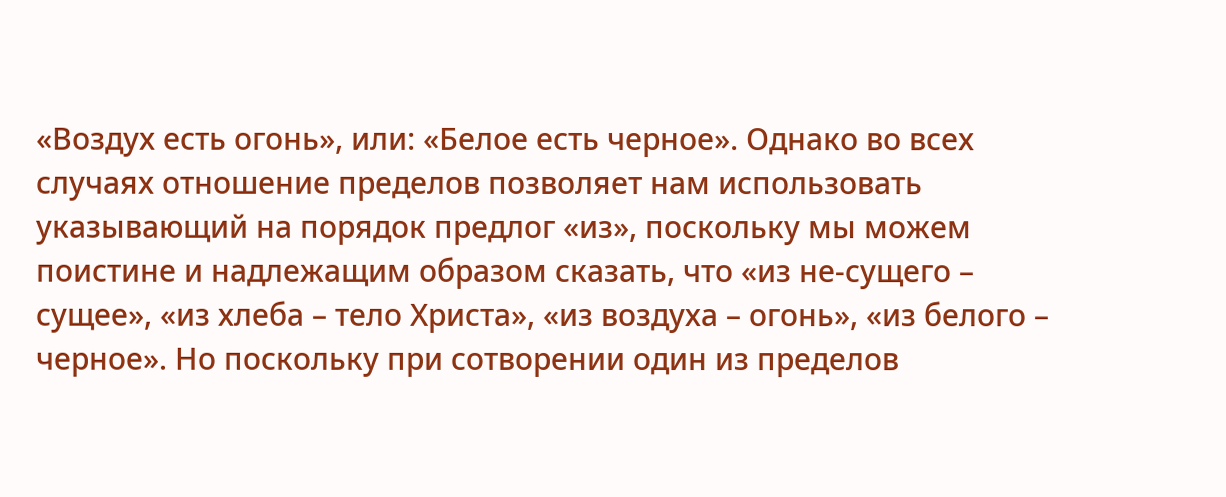«Воздух есть огонь», или: «Белое есть черное». Однако во всех случаях отношение пределов позволяет нам использовать указывающий на порядок предлог «из», поскольку мы можем поистине и надлежащим образом сказать, что «из не-сущего – сущее», «из хлеба – тело Христа», «из воздуха – огонь», «из белого – черное». Но поскольку при сотворении один из пределов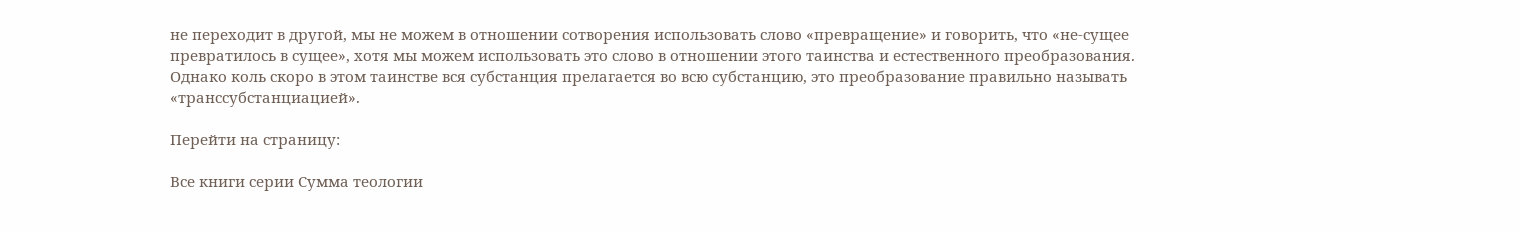не переходит в другой, мы не можем в отношении сотворения использовать слово «превращение» и говорить, что «не-сущее превратилось в сущее», хотя мы можем использовать это слово в отношении этого таинства и естественного преобразования. Однако коль скоро в этом таинстве вся субстанция прелагается во всю субстанцию, это преобразование правильно называть «транссубстанциацией».

Перейти на страницу:

Все книги серии Сумма теологии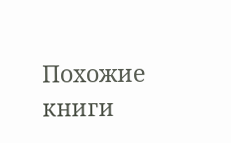Похожие книги